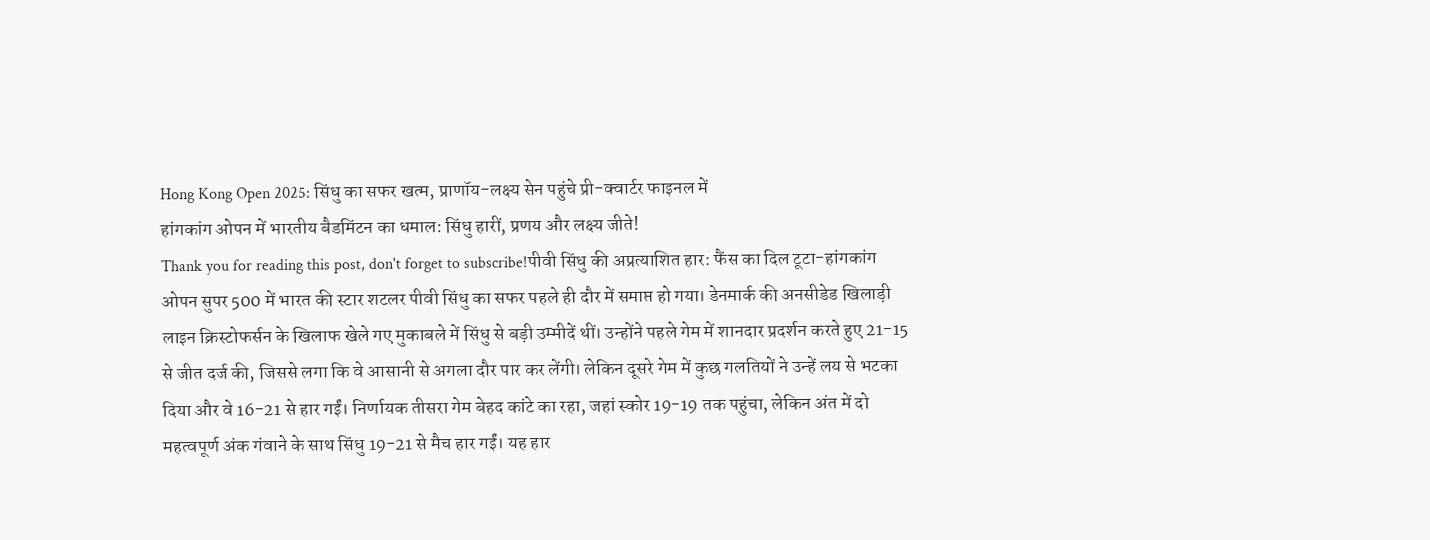Hong Kong Open 2025: सिंधु का सफर खत्म, प्राणॉय-लक्ष्य सेन पहुंचे प्री-क्वार्टर फाइनल में
हांगकांग ओपन में भारतीय बैडमिंटन का धमाल: सिंधु हारीं, प्रणय और लक्ष्य जीते!
Thank you for reading this post, don't forget to subscribe!पीवी सिंधु की अप्रत्याशित हार: फैंस का दिल टूटा-हांगकांग ओपन सुपर 500 में भारत की स्टार शटलर पीवी सिंधु का सफर पहले ही दौर में समाप्त हो गया। डेनमार्क की अनसीडेड खिलाड़ी लाइन क्रिस्टोफर्सन के खिलाफ खेले गए मुकाबले में सिंधु से बड़ी उम्मीदें थीं। उन्होंने पहले गेम में शानदार प्रदर्शन करते हुए 21-15 से जीत दर्ज की, जिससे लगा कि वे आसानी से अगला दौर पार कर लेंगी। लेकिन दूसरे गेम में कुछ गलतियों ने उन्हें लय से भटका दिया और वे 16-21 से हार गईं। निर्णायक तीसरा गेम बेहद कांटे का रहा, जहां स्कोर 19-19 तक पहुंचा, लेकिन अंत में दो महत्वपूर्ण अंक गंवाने के साथ सिंधु 19-21 से मैच हार गईं। यह हार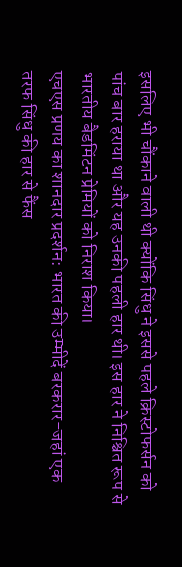इसलिए भी चौंकाने वाली थी क्योंकि सिंधु ने इससे पहले क्रिस्टोफर्सन को पांच बार हराया था और यह उनकी पहली हार थी। इस हार ने निश्चित रूप से भारतीय बैडमिंटन प्रेमियों को निराश किया।
एचएस प्रणय का शानदार प्रदर्शन: भारत की उम्मीदें बरकरार-जहां एक तरफ सिंधु की हार से फैंस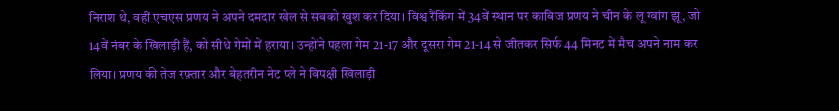निराश थे, वहीं एचएस प्रणय ने अपने दमदार खेल से सबको खुश कर दिया। विश्व रैंकिंग में 34वें स्थान पर काबिज प्रणय ने चीन के लू ग्वांग झू, जो 14वें नंबर के खिलाड़ी हैं, को सीधे गेमों में हराया। उन्होंने पहला गेम 21-17 और दूसरा गेम 21-14 से जीतकर सिर्फ 44 मिनट में मैच अपने नाम कर लिया। प्रणय की तेज रफ़्तार और बेहतरीन नेट प्ले ने विपक्षी खिलाड़ी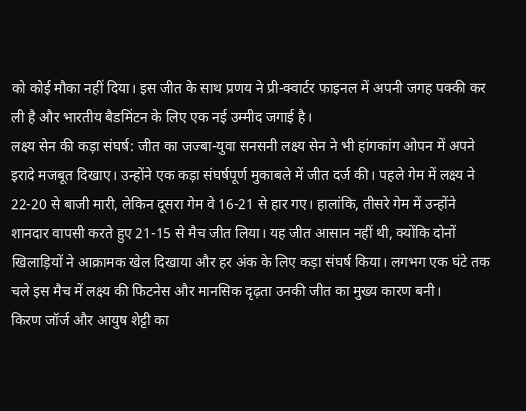को कोई मौका नहीं दिया। इस जीत के साथ प्रणय ने प्री-क्वार्टर फाइनल में अपनी जगह पक्की कर ली है और भारतीय बैडमिंटन के लिए एक नई उम्मीद जगाई है।
लक्ष्य सेन की कड़ा संघर्ष: जीत का जज्बा-युवा सनसनी लक्ष्य सेन ने भी हांगकांग ओपन में अपने इरादे मजबूत दिखाए। उन्होंने एक कड़ा संघर्षपूर्ण मुकाबले में जीत दर्ज की। पहले गेम में लक्ष्य ने 22-20 से बाजी मारी, लेकिन दूसरा गेम वे 16-21 से हार गए। हालांकि, तीसरे गेम में उन्होंने शानदार वापसी करते हुए 21-15 से मैच जीत लिया। यह जीत आसान नहीं थी, क्योंकि दोनों खिलाड़ियों ने आक्रामक खेल दिखाया और हर अंक के लिए कड़ा संघर्ष किया। लगभग एक घंटे तक चले इस मैच में लक्ष्य की फिटनेस और मानसिक दृढ़ता उनकी जीत का मुख्य कारण बनी।
किरण जॉर्ज और आयुष शेट्टी का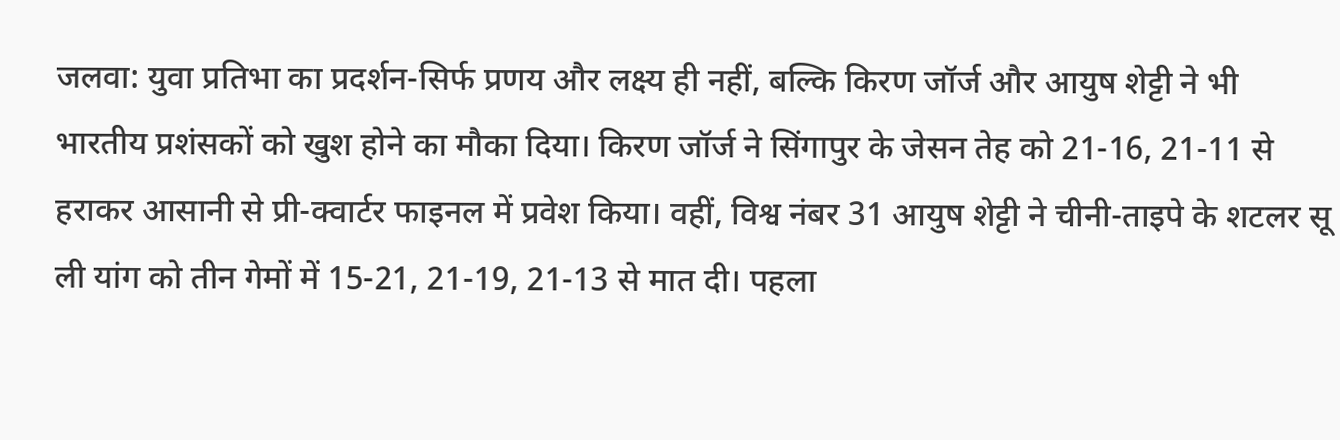जलवा: युवा प्रतिभा का प्रदर्शन-सिर्फ प्रणय और लक्ष्य ही नहीं, बल्कि किरण जॉर्ज और आयुष शेट्टी ने भी भारतीय प्रशंसकों को खुश होने का मौका दिया। किरण जॉर्ज ने सिंगापुर के जेसन तेह को 21-16, 21-11 से हराकर आसानी से प्री-क्वार्टर फाइनल में प्रवेश किया। वहीं, विश्व नंबर 31 आयुष शेट्टी ने चीनी-ताइपे के शटलर सू ली यांग को तीन गेमों में 15-21, 21-19, 21-13 से मात दी। पहला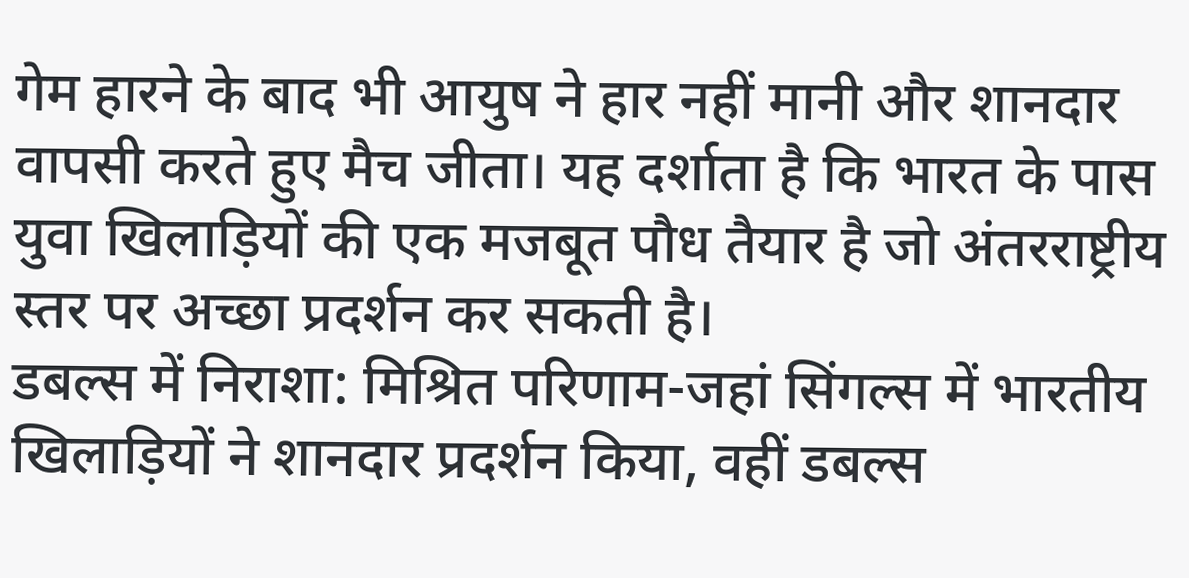गेम हारने के बाद भी आयुष ने हार नहीं मानी और शानदार वापसी करते हुए मैच जीता। यह दर्शाता है कि भारत के पास युवा खिलाड़ियों की एक मजबूत पौध तैयार है जो अंतरराष्ट्रीय स्तर पर अच्छा प्रदर्शन कर सकती है।
डबल्स में निराशा: मिश्रित परिणाम-जहां सिंगल्स में भारतीय खिलाड़ियों ने शानदार प्रदर्शन किया, वहीं डबल्स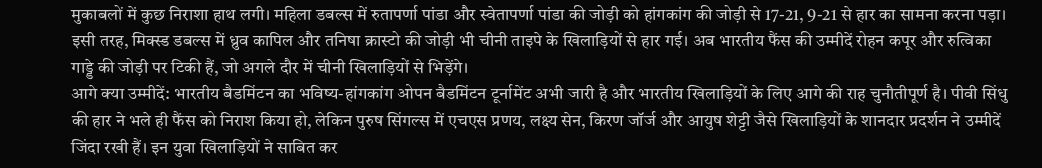मुकाबलों में कुछ निराशा हाथ लगी। महिला डबल्स में रुतापर्णा पांडा और स्वेतापर्णा पांडा की जोड़ी को हांगकांग की जोड़ी से 17-21, 9-21 से हार का सामना करना पड़ा। इसी तरह, मिक्स्ड डबल्स में ध्रुव कापिल और तनिषा क्रास्टो की जोड़ी भी चीनी ताइपे के खिलाड़ियों से हार गई। अब भारतीय फैंस की उम्मीदें रोहन कपूर और रुत्विका गाड्डे की जोड़ी पर टिकी हैं, जो अगले दौर में चीनी खिलाड़ियों से भिड़ेंगे।
आगे क्या उम्मीदें: भारतीय बैडमिंटन का भविष्य-हांगकांग ओपन बैडमिंटन टूर्नामेंट अभी जारी है और भारतीय खिलाड़ियों के लिए आगे की राह चुनौतीपूर्ण है। पीवी सिंधु की हार ने भले ही फैंस को निराश किया हो, लेकिन पुरुष सिंगल्स में एचएस प्रणय, लक्ष्य सेन, किरण जॉर्ज और आयुष शेट्टी जैसे खिलाड़ियों के शानदार प्रदर्शन ने उम्मीदें जिंदा रखी हैं। इन युवा खिलाड़ियों ने साबित कर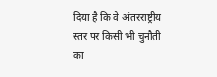दिया है कि वे अंतरराष्ट्रीय स्तर पर किसी भी चुनौती का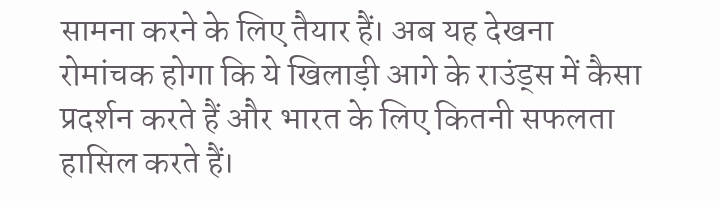सामना करने के लिए तैयार हैं। अब यह देखना रोमांचक होगा कि ये खिलाड़ी आगे के राउंड्स में कैसा प्रदर्शन करते हैं और भारत के लिए कितनी सफलता हासिल करते हैं।